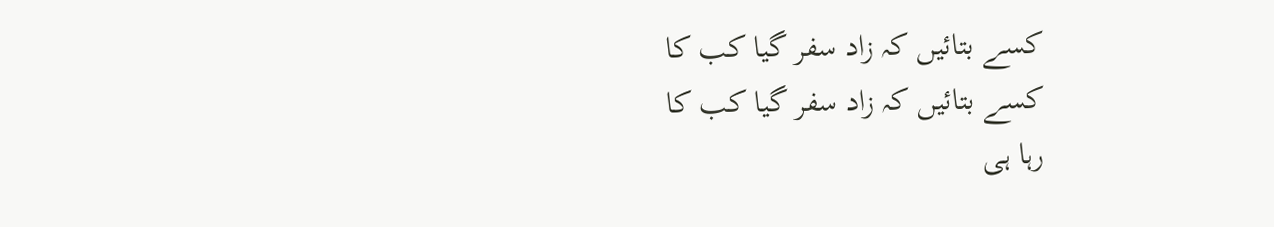کسے بتائیں کہ زاد سفر گیا کب کا
کسے بتائیں کہ زاد سفر گیا کب کا
رہا ہی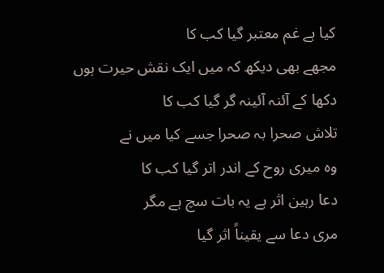کیا ہے غم معتبر گیا کب کا
مجھے بھی دیکھ کہ میں ایک نقش حیرت ہوں
دکھا کے آئنہ آئینہ گر گیا کب کا
تلاش صحرا بہ صحرا جسے کیا میں نے
وہ میری روح کے اندر اتر گیا کب کا
دعا رہین اثر ہے یہ بات سچ ہے مگر
مری دعا سے یقیناً اثر گیا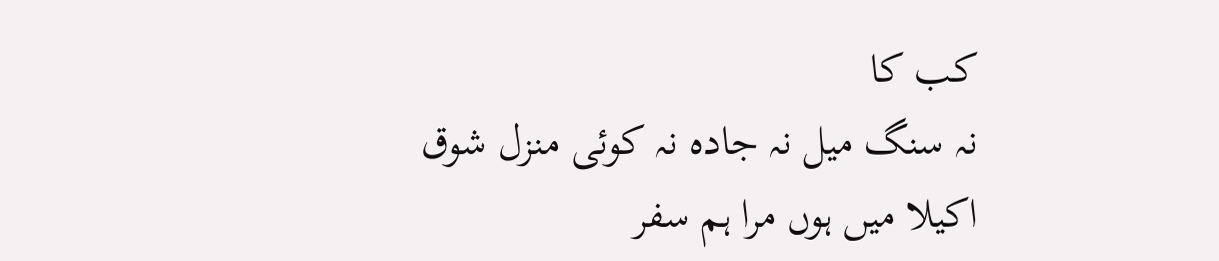کب کا
نہ سنگ میل نہ جادہ نہ کوئی منزل شوق
اکیلا میں ہوں مرا ہم سفر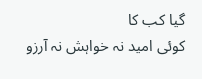گیا کب کا
کوئی امید نہ خواہش نہ آرزو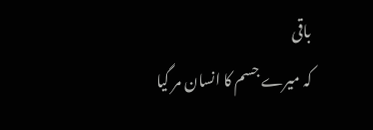باقی
کہ میرے جسم کا انسان مر گیا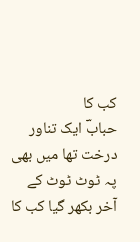کب کا
حبابؔ ایک تناور درخت تھا میں بھی
پہ ٹوٹ ٹوٹ کے آخر بکھر گیا کب کا